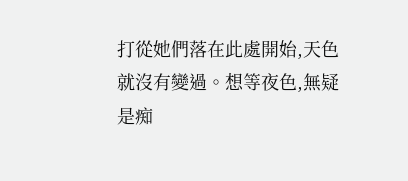打從她們落在此處開始,天色就沒有變過。想等夜色,無疑是痴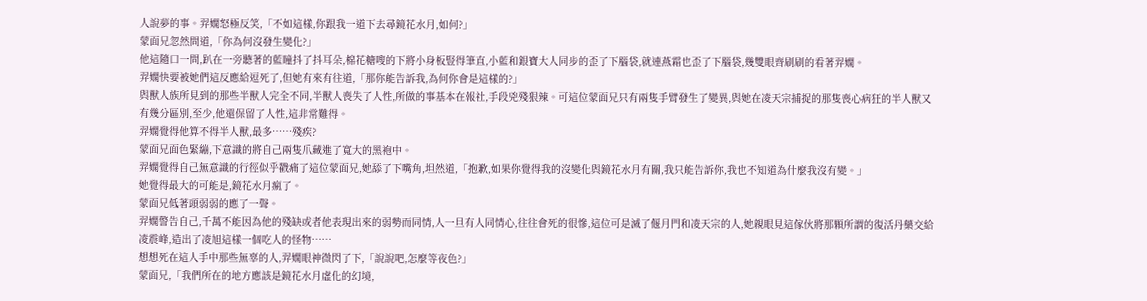人說夢的事。羿嫻怒極反笑,「不如這樣,你跟我一道下去尋鏡花水月,如何?」
蒙面兄忽然問道,「你為何沒發生變化?」
他這隨口一問,趴在一旁聽著的藍瞳抖了抖耳朵,棉花糖嗖的下將小身板豎得筆直,小藍和銀寶大人同步的歪了下腦袋,就連燕霜也歪了下腦袋,幾雙眼齊刷刷的看著羿嫻。
羿嫻快要被她們這反應給逗死了,但她有來有往道,「那你能告訴我,為何你會是這樣的?」
與獸人族所見到的那些半獸人完全不同,半獸人喪失了人性,所做的事基本在報社,手段兇殘狠辣。可這位蒙面兄只有兩隻手臂發生了變異,與她在凌天宗捕捉的那隻喪心病狂的半人獸又有幾分區別,至少,他還保留了人性,這非常難得。
羿嫻覺得他算不得半人獸,最多……殘疾?
蒙面兄面色緊繃,下意識的將自己兩隻爪藏進了寬大的黑袍中。
羿嫻覺得自己無意識的行徑似乎戳痛了這位蒙面兄,她舔了下嘴角,坦然道,「抱歉,如果你覺得我的沒變化與鏡花水月有關,我只能告訴你,我也不知道為什麼我沒有變。」
她覺得最大的可能是,鏡花水月瘋了。
蒙面兄低著頭弱弱的應了一聲。
羿嫻警告自己,千萬不能因為他的殘缺或者他表現出來的弱勢而同情,人一旦有人同情心,往往會死的很慘,這位可是滅了偃月門和凌天宗的人,她親眼見這傢伙將那顆所謂的復活丹藥交給凌震峰,造出了凌旭這樣一個吃人的怪物……
想想死在這人手中那些無辜的人,羿嫻眼神微閃了下,「說說吧,怎麼等夜色?」
蒙面兄,「我們所在的地方應該是鏡花水月虛化的幻境,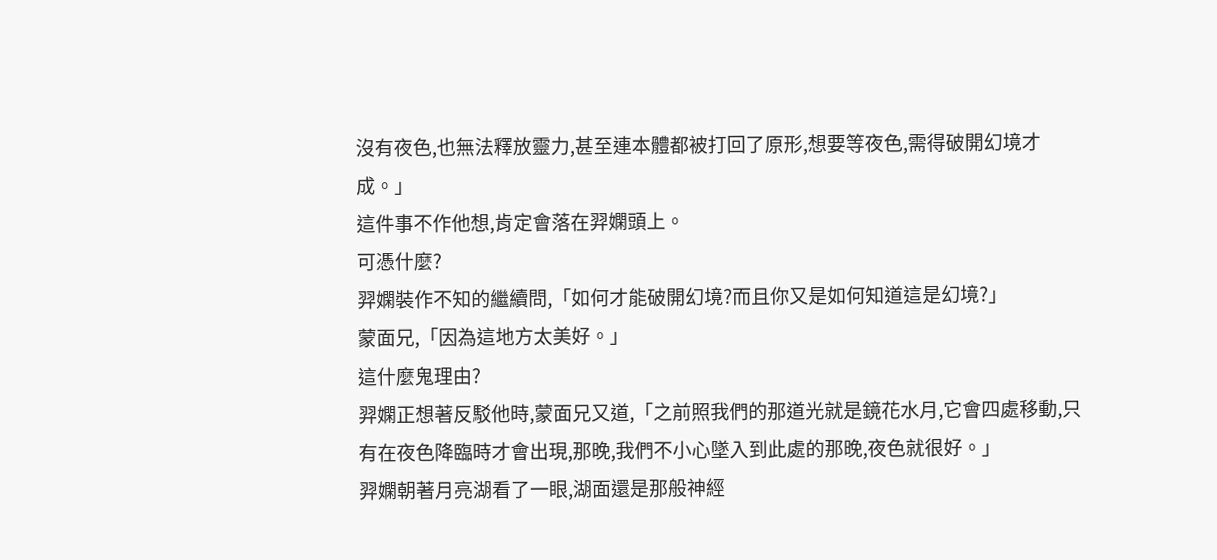沒有夜色,也無法釋放靈力,甚至連本體都被打回了原形,想要等夜色,需得破開幻境才成。」
這件事不作他想,肯定會落在羿嫻頭上。
可憑什麼?
羿嫻裝作不知的繼續問,「如何才能破開幻境?而且你又是如何知道這是幻境?」
蒙面兄,「因為這地方太美好。」
這什麼鬼理由?
羿嫻正想著反駁他時,蒙面兄又道,「之前照我們的那道光就是鏡花水月,它會四處移動,只有在夜色降臨時才會出現,那晚,我們不小心墜入到此處的那晚,夜色就很好。」
羿嫻朝著月亮湖看了一眼,湖面還是那般神經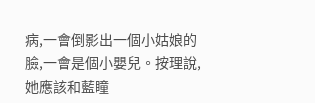病,一會倒影出一個小姑娘的臉,一會是個小嬰兒。按理說,她應該和藍瞳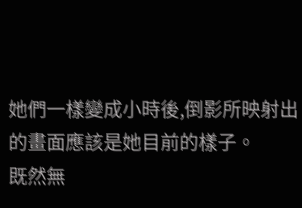她們一樣變成小時後,倒影所映射出的畫面應該是她目前的樣子。
既然無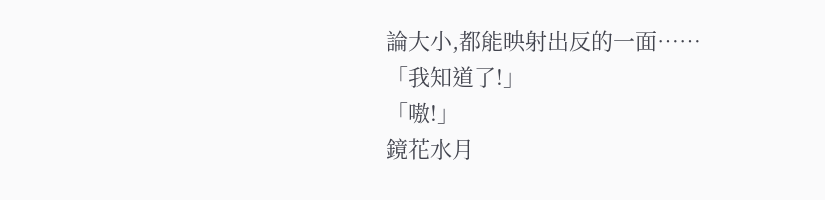論大小,都能映射出反的一面……
「我知道了!」
「嗷!」
鏡花水月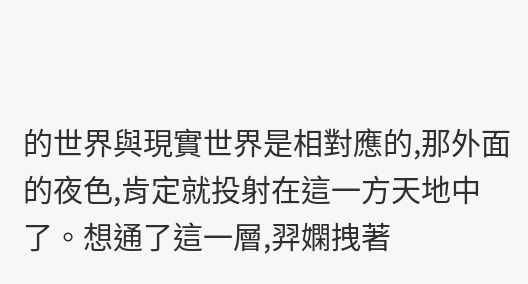的世界與現實世界是相對應的,那外面的夜色,肯定就投射在這一方天地中了。想通了這一層,羿嫻拽著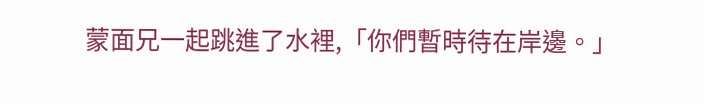蒙面兄一起跳進了水裡,「你們暫時待在岸邊。」